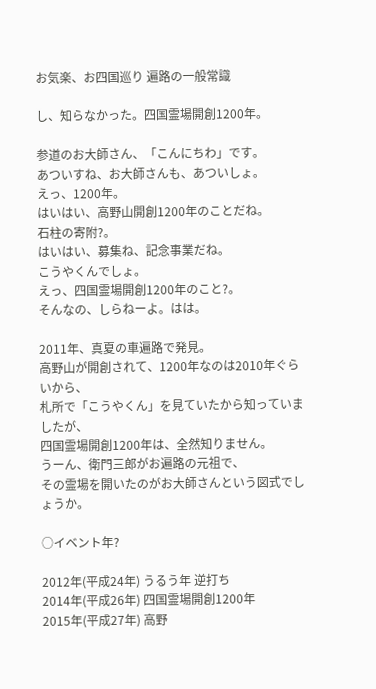お気楽、お四国巡り 遍路の一般常識

し、知らなかった。四国霊場開創1200年。

参道のお大師さん、「こんにちわ」です。
あついすね、お大師さんも、あついしょ。
えっ、1200年。
はいはい、高野山開創1200年のことだね。
石柱の寄附?。
はいはい、募集ね、記念事業だね。
こうやくんでしょ。
えっ、四国霊場開創1200年のこと?。
そんなの、しらねーよ。はは。

2011年、真夏の車遍路で発見。
高野山が開創されて、1200年なのは2010年ぐらいから、
札所で「こうやくん」を見ていたから知っていましたが、
四国霊場開創1200年は、全然知りません。
うーん、衛門三郎がお遍路の元祖で、
その霊場を開いたのがお大師さんという図式でしょうか。

○イベント年?

2012年(平成24年) うるう年 逆打ち
2014年(平成26年) 四国霊場開創1200年
2015年(平成27年) 高野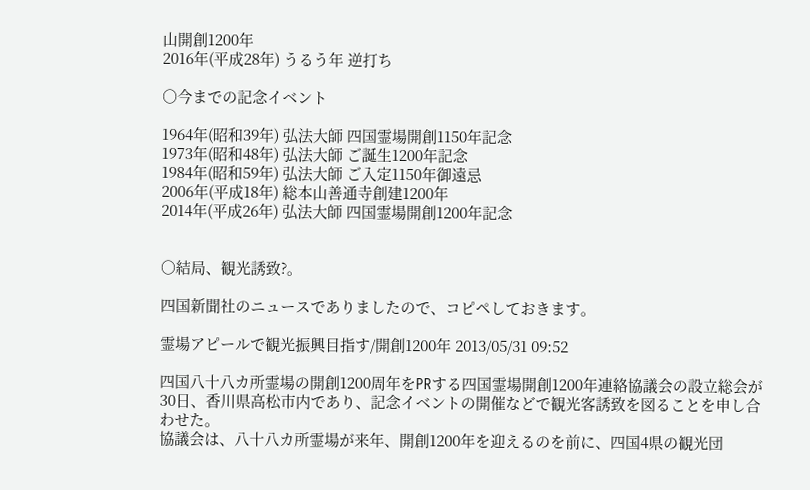山開創1200年
2016年(平成28年) うるう年 逆打ち

○今までの記念イベント

1964年(昭和39年) 弘法大師 四国霊場開創1150年記念
1973年(昭和48年) 弘法大師 ご誕生1200年記念
1984年(昭和59年) 弘法大師 ご入定1150年御遠忌
2006年(平成18年) 総本山善通寺創建1200年
2014年(平成26年) 弘法大師 四国霊場開創1200年記念


○結局、観光誘致?。

四国新聞社のニュースでありましたので、コピペしておきます。

霊場アピールで観光振興目指す/開創1200年 2013/05/31 09:52

四国八十八カ所霊場の開創1200周年をPRする四国霊場開創1200年連絡協議会の設立総会が30日、香川県高松市内であり、記念イベントの開催などで観光客誘致を図ることを申し合わせた。
協議会は、八十八カ所霊場が来年、開創1200年を迎えるのを前に、四国4県の観光団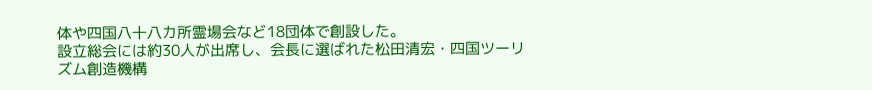体や四国八十八カ所霊場会など18団体で創設した。
設立総会には約30人が出席し、会長に選ばれた松田清宏・四国ツーリズム創造機構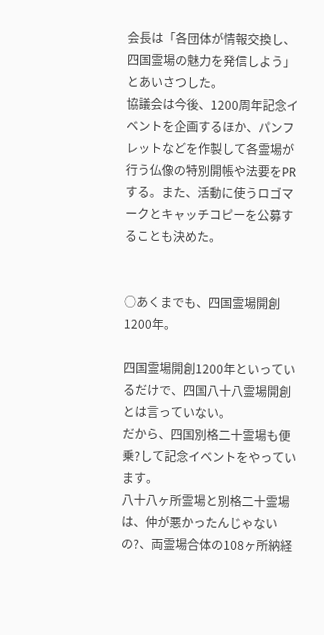会長は「各団体が情報交換し、四国霊場の魅力を発信しよう」とあいさつした。
協議会は今後、1200周年記念イベントを企画するほか、パンフレットなどを作製して各霊場が行う仏像の特別開帳や法要をPRする。また、活動に使うロゴマークとキャッチコピーを公募することも決めた。


○あくまでも、四国霊場開創1200年。

四国霊場開創1200年といっているだけで、四国八十八霊場開創とは言っていない。
だから、四国別格二十霊場も便乗?して記念イベントをやっています。
八十八ヶ所霊場と別格二十霊場は、仲が悪かったんじゃないの?、両霊場合体の108ヶ所納経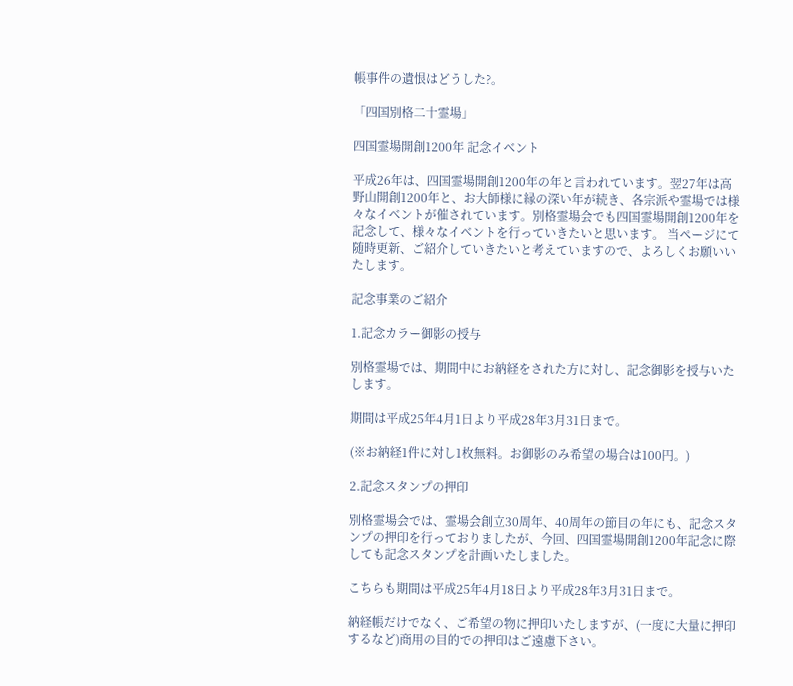帳事件の遺恨はどうした?。

「四国別格二十霊場」

四国霊場開創1200年 記念イベント

平成26年は、四国霊場開創1200年の年と言われています。翌27年は高野山開創1200年と、お大師様に縁の深い年が続き、各宗派や霊場では様々なイベントが催されています。別格霊場会でも四国霊場開創1200年を記念して、様々なイベントを行っていきたいと思います。 当ページにて随時更新、ご紹介していきたいと考えていますので、よろしくお願いいたします。

記念事業のご紹介

1.記念カラー御影の授与

別格霊場では、期間中にお納経をされた方に対し、記念御影を授与いたします。

期間は平成25年4月1日より平成28年3月31日まで。

(※お納経1件に対し1枚無料。お御影のみ希望の場合は100円。)

2.記念スタンプの押印

別格霊場会では、霊場会創立30周年、40周年の節目の年にも、記念スタンプの押印を行っておりましたが、今回、四国霊場開創1200年記念に際しても記念スタンプを計画いたしました。

こちらも期間は平成25年4月18日より平成28年3月31日まで。

納経帳だけでなく、ご希望の物に押印いたしますが、(一度に大量に押印するなど)商用の目的での押印はご遠慮下さい。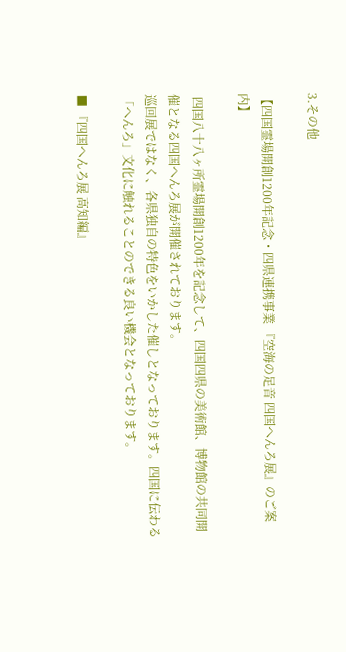3.その他

【四国霊場開創1200年記念・四県連携事業 『空海の足音 四国へんろ展』のご案内】

 四国八十八ヶ所霊場開創1200年を記念して、四国四県の美術館、博物館の共同開催となる四国へんろ展が開催されております。
巡回展ではなく、各県独自の特色をいかした催しとなっております。四国に伝わる「へんろ」文化に触れることのできる良い機会となっております。

■ 『四国へんろ展 高知編』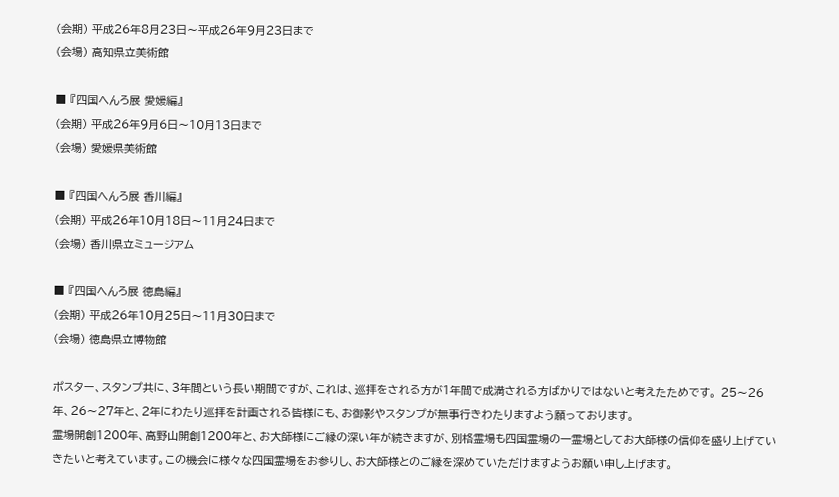(会期) 平成26年8月23日〜平成26年9月23日まで
(会場) 高知県立美術館

■ 『四国へんろ展 愛媛編』
(会期) 平成26年9月6日〜10月13日まで
(会場) 愛媛県美術館

■ 『四国へんろ展 香川編』
(会期) 平成26年10月18日〜11月24日まで
(会場) 香川県立ミュージアム

■ 『四国へんろ展 徳島編』
(会期) 平成26年10月25日〜11月30日まで
(会場) 徳島県立博物館

ポスター、スタンプ共に、3年間という長い期間ですが、これは、巡拝をされる方が1年間で成満される方ばかりではないと考えたためです。 25〜26年、26〜27年と、2年にわたり巡拝を計画される皆様にも、お御影やスタンプが無事行きわたりますよう願っております。
霊場開創1200年、高野山開創1200年と、お大師様にご縁の深い年が続きますが、別格霊場も四国霊場の一霊場としてお大師様の信仰を盛り上げていきたいと考えています。この機会に様々な四国霊場をお参りし、お大師様とのご縁を深めていただけますようお願い申し上げます。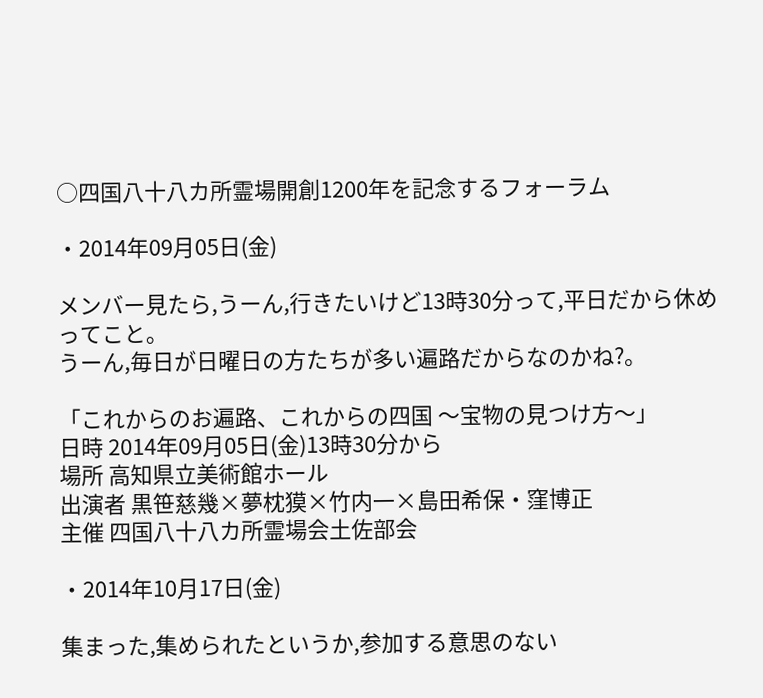○四国八十八カ所霊場開創1200年を記念するフォーラム

・2014年09月05日(金)

メンバー見たら,うーん,行きたいけど13時30分って,平日だから休めってこと。
うーん,毎日が日曜日の方たちが多い遍路だからなのかね?。

「これからのお遍路、これからの四国 〜宝物の見つけ方〜」
日時 2014年09月05日(金)13時30分から
場所 高知県立美術館ホール
出演者 黒笹慈幾×夢枕獏×竹内一×島田希保・窪博正
主催 四国八十八カ所霊場会土佐部会

・2014年10月17日(金)

集まった,集められたというか,参加する意思のない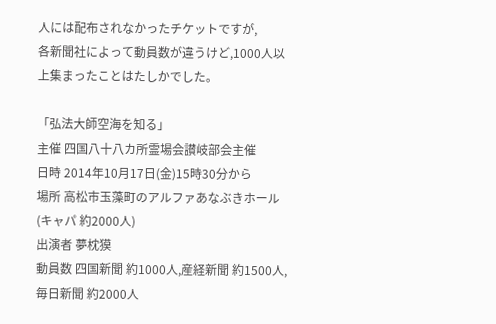人には配布されなかったチケットですが,
各新聞社によって動員数が違うけど,1000人以上集まったことはたしかでした。

「弘法大師空海を知る」
主催 四国八十八カ所霊場会讃岐部会主催
日時 2014年10月17日(金)15時30分から
場所 高松市玉藻町のアルファあなぶきホール(キャパ 約2000人)
出演者 夢枕獏
動員数 四国新聞 約1000人,産経新聞 約1500人,毎日新聞 約2000人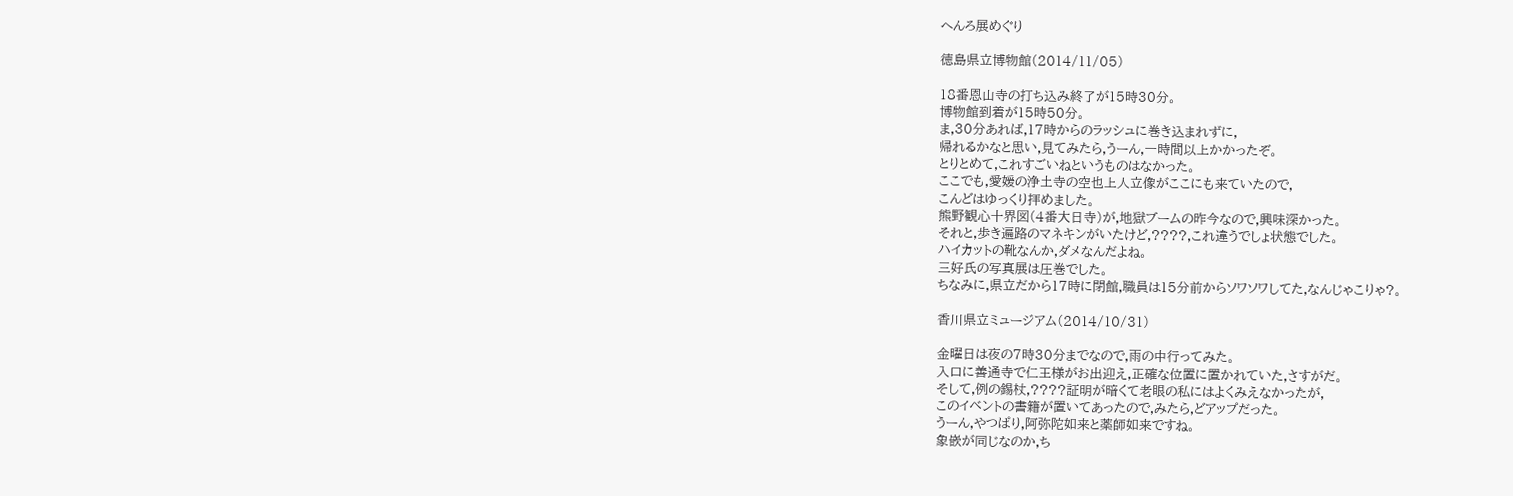へんろ展めぐり

徳島県立博物館(2014/11/05)

18番恩山寺の打ち込み終了が15時30分。
博物館到着が15時50分。
ま,30分あれば,17時からのラッシュに巻き込まれずに,
帰れるかなと思い,見てみたら,うーん,一時間以上かかったぞ。
とりとめて,これすごいねというものはなかった。
ここでも,愛媛の浄土寺の空也上人立像がここにも来ていたので,
こんどはゆっくり拝めました。
熊野観心十界図(4番大日寺)が,地獄ブームの昨今なので,興味深かった。
それと,歩き遍路のマネキンがいたけど,????,これ違うでしょ状態でした。
ハイカットの靴なんか,ダメなんだよね。
三好氏の写真展は圧巻でした。
ちなみに,県立だから17時に閉館,職員は15分前からソワソワしてた,なんじゃこりゃ?。

香川県立ミュージアム(2014/10/31)

金曜日は夜の7時30分までなので,雨の中行ってみた。
入口に善通寺で仁王様がお出迎え,正確な位置に置かれていた,さすがだ。
そして,例の錫杖,????証明が暗くて老眼の私にはよくみえなかったが,
このイベントの書籍が置いてあったので,みたら,どアップだった。
うーん,やつぱり,阿弥陀如来と薬師如来ですね。
象嵌が同じなのか,ち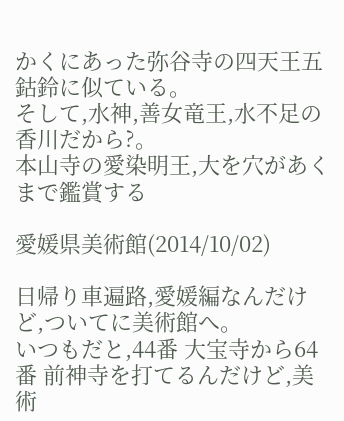かくにあった弥谷寺の四天王五鈷鈴に似ている。
そして,水神,善女竜王,水不足の香川だから?。
本山寺の愛染明王,大を穴があくまで鑑賞する

愛媛県美術館(2014/10/02)

日帰り車遍路,愛媛編なんだけど,ついてに美術館へ。
いつもだと,44番 大宝寺から64番 前神寺を打てるんだけど,美術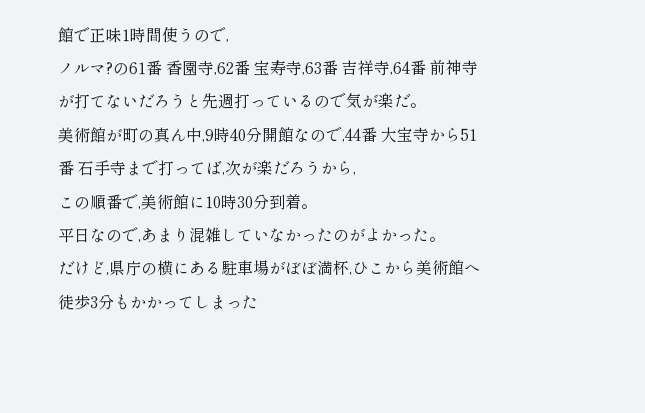館で正味1時間使うので,
ノルマ?の61番 香園寺,62番 宝寿寺,63番 吉祥寺,64番 前神寺が打てないだろうと先週打っているので気が楽だ。
美術館が町の真ん中,9時40分開館なので,44番 大宝寺から51番 石手寺まで打ってば,次が楽だろうから,
この順番で,美術館に10時30分到着。
平日なので,あまり混雑していなかったのがよかった。
だけど,県庁の横にある駐車場がぼぼ満杯,ひこから美術館へ徒歩3分もかかってしまった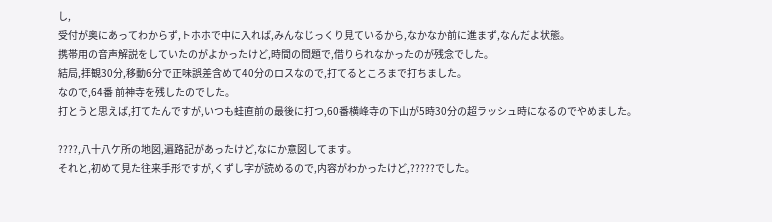し,
受付が奥にあってわからず,トホホで中に入れば,みんなじっくり見ているから,なかなか前に進まず,なんだよ状態。
携帯用の音声解説をしていたのがよかったけど,時間の問題で,借りられなかったのが残念でした。
結局,拝観30分,移動6分で正味誤差含めて40分のロスなので,打てるところまで打ちました。
なので,64番 前神寺を残したのでした。
打とうと思えば,打てたんですが,いつも蛙直前の最後に打つ,60番横峰寺の下山が5時30分の超ラッシュ時になるのでやめました。

????,八十八ケ所の地図,遍路記があったけど,なにか意図してます。
それと,初めて見た往来手形ですが,くずし字が読めるので,内容がわかったけど,?????でした。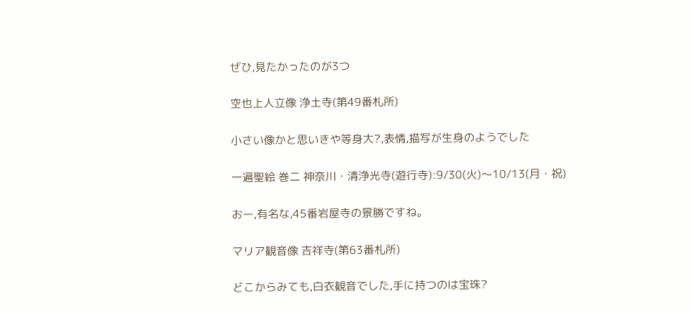ぜひ,見たかったのが3つ

空也上人立像 浄土寺(第49番札所)

小さい像かと思いきや等身大?,表情,描写が生身のようでした

一遍聖絵 巻二 神奈川・清浄光寺(遊行寺):9/30(火)〜10/13(月・祝)

おー,有名な,45番岩屋寺の景勝ですね。

マリア観音像 吉祥寺(第63番札所)

どこからみても,白衣観音でした,手に持つのは宝珠?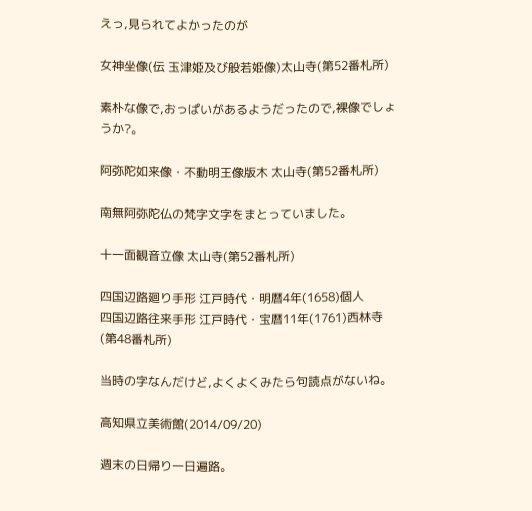えっ,見られてよかったのが

女神坐像(伝 玉津姫及び般若姫像)太山寺(第52番札所)

素朴な像で,おっぱいがあるようだったので,裸像でしょうか?。

阿弥陀如来像・不動明王像版木 太山寺(第52番札所)

南無阿弥陀仏の梵字文字をまとっていました。

十一面観音立像 太山寺(第52番札所)

四国辺路廻り手形 江戸時代・明暦4年(1658)個人
四国辺路往来手形 江戸時代・宝暦11年(1761)西林寺(第48番札所)

当時の字なんだけど,よくよくみたら句読点がないね。

高知県立美術館(2014/09/20)

週末の日帰り一日遍路。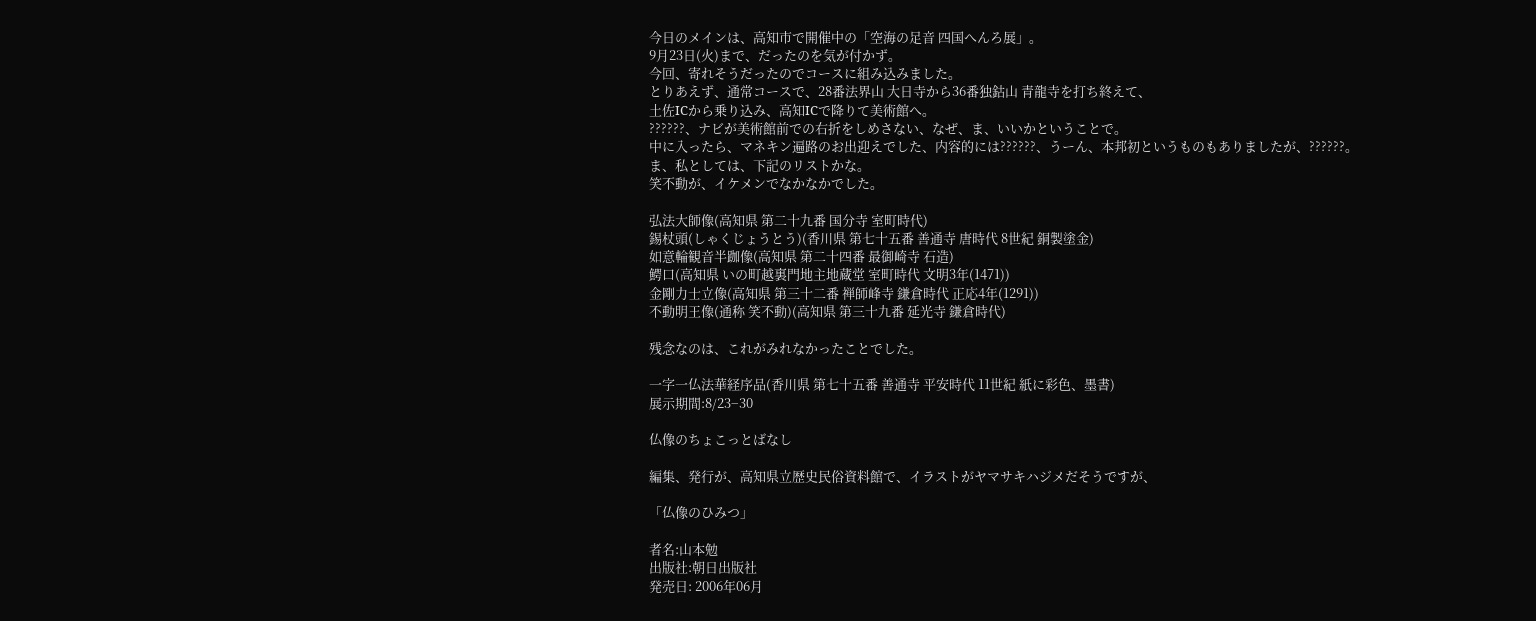今日のメインは、高知市で開催中の「空海の足音 四国へんろ展」。
9月23日(火)まで、だったのを気が付かず。
今回、寄れそうだったのでコースに組み込みました。
とりあえず、通常コースで、28番法界山 大日寺から36番独鈷山 青龍寺を打ち終えて、
土佐ICから乗り込み、高知ICで降りて美術館へ。
??????、ナビが美術館前での右折をしめさない、なぜ、ま、いいかということで。
中に入ったら、マネキン遍路のお出迎えでした、内容的には??????、うーん、本邦初というものもありましたが、??????。
ま、私としては、下記のリストかな。
笑不動が、イケメンでなかなかでした。

弘法大師像(高知県 第二十九番 国分寺 室町時代)
錫杖頭(しゃくじょうとう)(香川県 第七十五番 善通寺 唐時代 8世紀 銅製塗金)
如意輪観音半跏像(高知県 第二十四番 最御崎寺 石造)
鰐口(高知県 いの町越裏門地主地蔵堂 室町時代 文明3年(1471))
金剛力士立像(高知県 第三十二番 禅師峰寺 鎌倉時代 正応4年(1291))
不動明王像(通称 笑不動)(高知県 第三十九番 延光寺 鎌倉時代)

残念なのは、これがみれなかったことでした。

一字一仏法華経序品(香川県 第七十五番 善通寺 平安時代 11世紀 紙に彩色、墨書)
展示期間:8/23−30

仏像のちょこっとばなし

編集、発行が、高知県立歴史民俗資料館で、イラストがヤマサキハジメだそうですが、

「仏像のひみつ」

者名:山本勉
出版社:朝日出版社
発売日: 2006年06月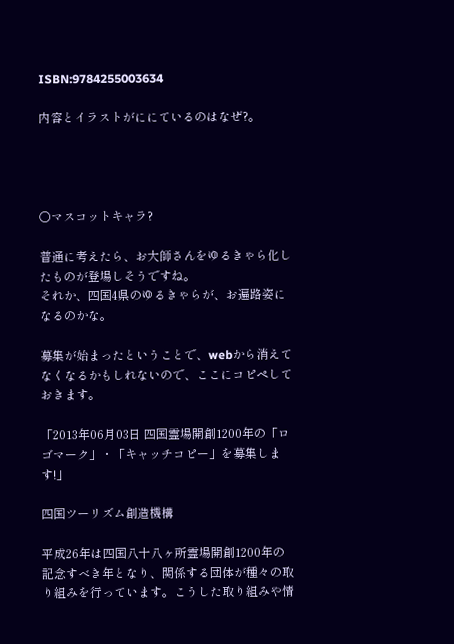ISBN:9784255003634

内容とイラストがににているのはなぜ?。




○マスコットキャラ?

普通に考えたら、お大師さんをゆるきゃら化したものが登場しそうですね。
それか、四国4県のゆるきゃらが、お遍路姿になるのかな。

募集が始まったということで、webから消えてなくなるかもしれないので、ここにコピペしておきます。

「2013年06月03日 四国霊場開創1200年の「ロゴマーク」・「キャッチコピー」を募集します!」

四国ツーリズム創造機構

平成26年は四国八十八ヶ所霊場開創1200年の記念すべき年となり、関係する団体が種々の取り組みを行っています。こうした取り組みや情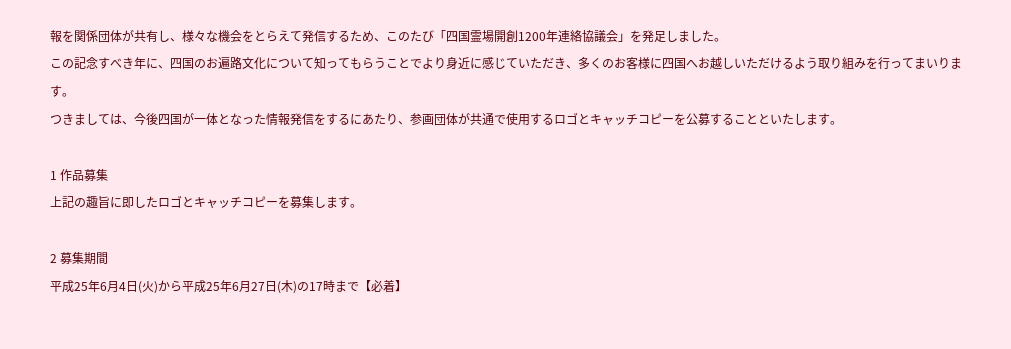報を関係団体が共有し、様々な機会をとらえて発信するため、このたび「四国霊場開創1200年連絡協議会」を発足しました。
この記念すべき年に、四国のお遍路文化について知ってもらうことでより身近に感じていただき、多くのお客様に四国へお越しいただけるよう取り組みを行ってまいります。
つきましては、今後四国が一体となった情報発信をするにあたり、参画団体が共通で使用するロゴとキャッチコピーを公募することといたします。

1 作品募集
上記の趣旨に即したロゴとキャッチコピーを募集します。

2 募集期間
平成25年6月4日(火)から平成25年6月27日(木)の17時まで【必着】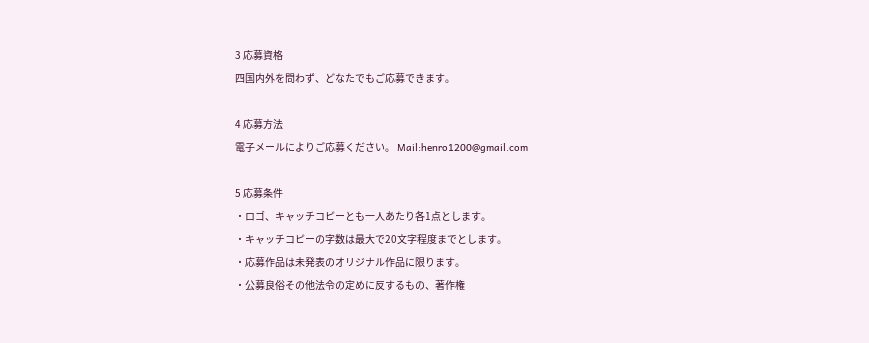3 応募資格
四国内外を問わず、どなたでもご応募できます。

4 応募方法
電子メールによりご応募ください。 Mail:henro1200@gmail.com

5 応募条件
・ロゴ、キャッチコピーとも一人あたり各1点とします。
・キャッチコピーの字数は最大で20文字程度までとします。
・応募作品は未発表のオリジナル作品に限ります。
・公募良俗その他法令の定めに反するもの、著作権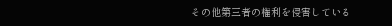その他第三者の権利を侵害している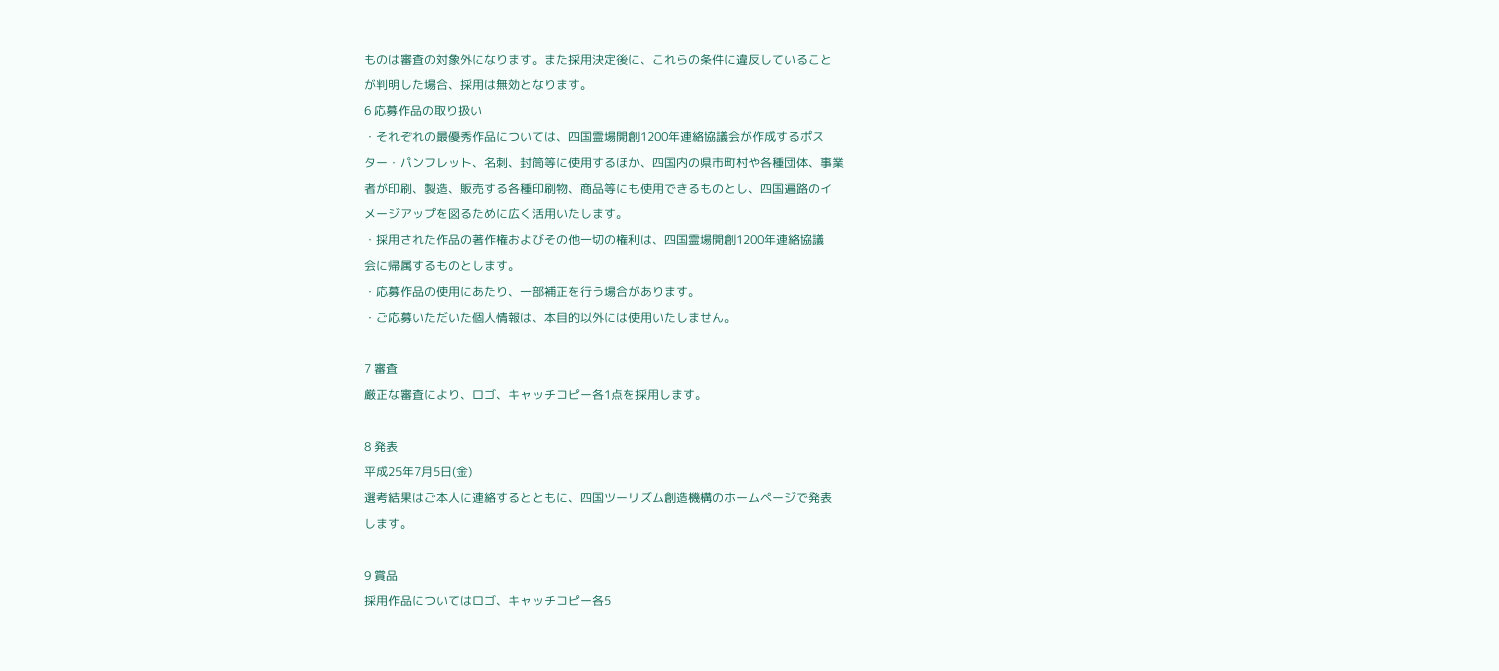ものは審査の対象外になります。また採用決定後に、これらの条件に違反していること
が判明した場合、採用は無効となります。
6 応募作品の取り扱い
・それぞれの最優秀作品については、四国霊場開創1200年連絡協議会が作成するポス
ター・パンフレット、名刺、封筒等に使用するほか、四国内の県市町村や各種団体、事業
者が印刷、製造、販売する各種印刷物、商品等にも使用できるものとし、四国遍路のイ
メージアップを図るために広く活用いたします。
・採用された作品の著作権およびその他一切の権利は、四国霊場開創1200年連絡協議
会に帰属するものとします。
・応募作品の使用にあたり、一部補正を行う場合があります。
・ご応募いただいた個人情報は、本目的以外には使用いたしません。

7 審査
厳正な審査により、ロゴ、キャッチコピー各1点を採用します。

8 発表
平成25年7月5日(金)
選考結果はご本人に連絡するとともに、四国ツーリズム創造機構のホームページで発表
します。

9 賞品
採用作品についてはロゴ、キャッチコピー各5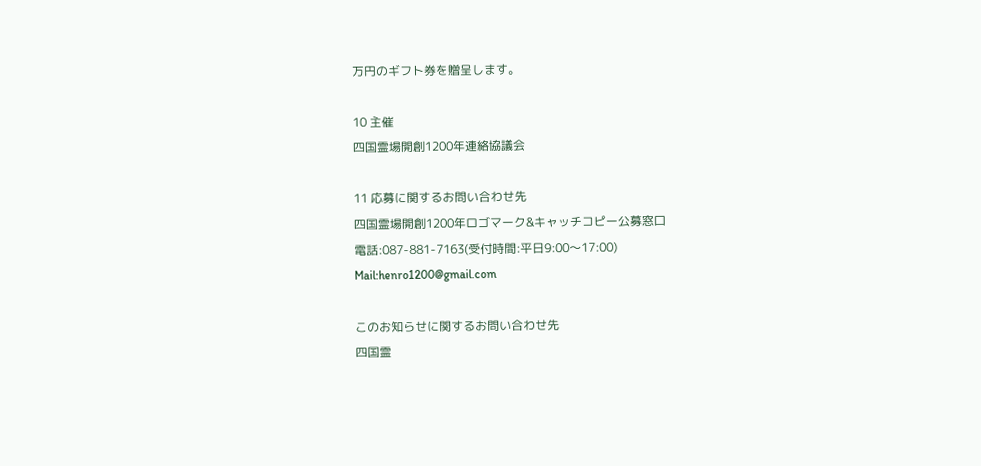万円のギフト券を贈呈します。

10 主催
四国霊場開創1200年連絡協議会

11 応募に関するお問い合わせ先
四国霊場開創1200年ロゴマーク&キャッチコピー公募窓口
電話:087-881-7163(受付時間:平日9:00〜17:00)
Mail:henro1200@gmail.com

このお知らせに関するお問い合わせ先
四国霊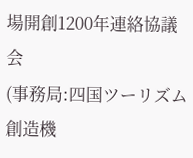場開創1200年連絡協議会
(事務局:四国ツーリズム創造機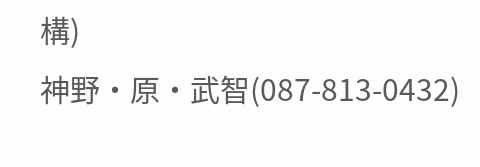構)
神野・原・武智(087-813-0432)